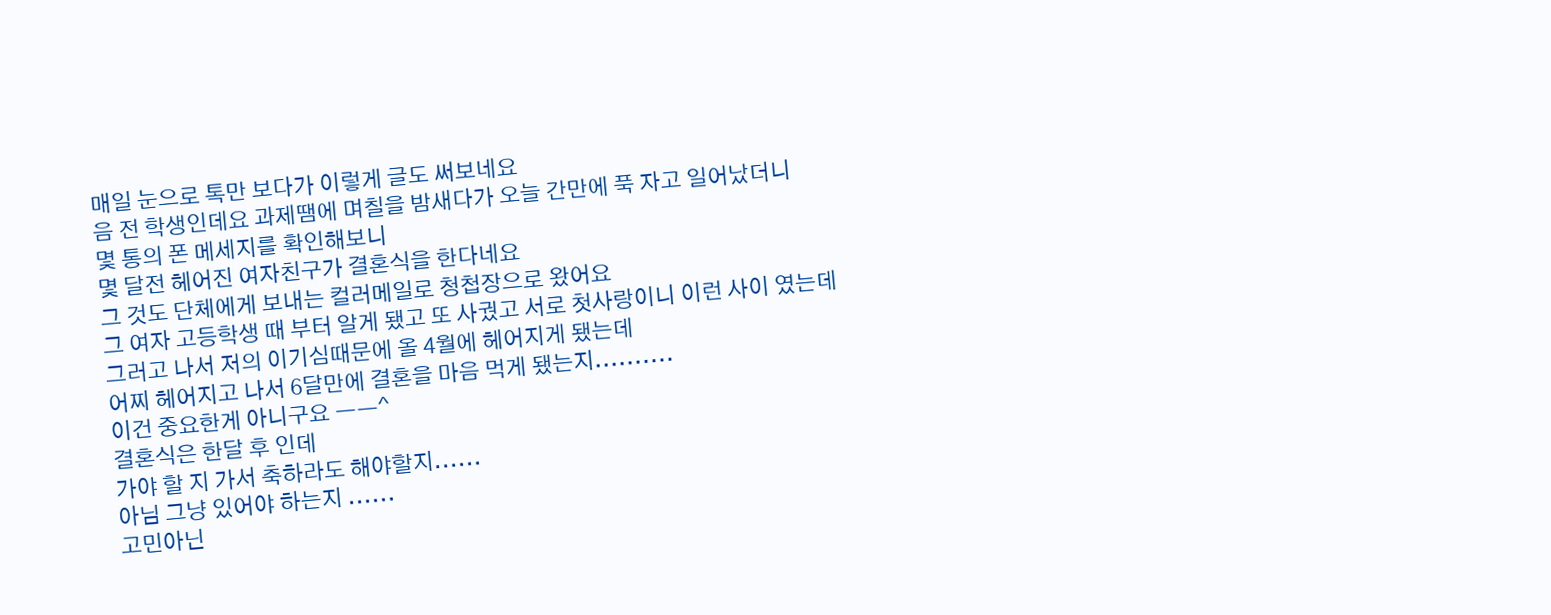매일 눈으로 톡만 보다가 이렇게 글도 써보네요
음 전 학생인데요 과제땜에 며칠을 밤새다가 오늘 간만에 푹 자고 일어났더니
몇 통의 폰 메세지를 확인해보니
몇 달전 헤어진 여자친구가 결혼식을 한다네요
그 것도 단체에게 보내는 컬러메일로 청첩장으로 왔어요
그 여자 고등학생 때 부터 알게 됐고 또 사궜고 서로 첫사랑이니 이런 사이 였는데
그러고 나서 저의 이기심때문에 올 4월에 헤어지게 됐는데
어찌 헤어지고 나서 6달만에 결혼을 마음 먹게 됐는지..........
이건 중요한게 아니구요 ㅡㅡ^
결혼식은 한달 후 인데
가야 할 지 가서 축하라도 해야할지......
아님 그냥 있어야 하는지 ......
고민아닌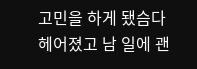고민을 하게 됐슴다
헤어졌고 남 일에 괜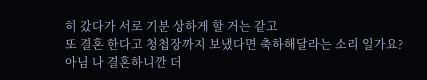히 갔다가 서로 기분 상하게 할 거는 같고
또 결혼 한다고 청첩장까지 보냈다면 축하해달라는 소리 일가요?
아님 나 결혼하니깐 더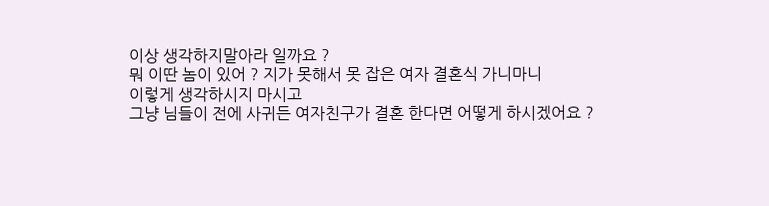이상 생각하지말아라 일까요 ?
뭐 이딴 놈이 있어 ? 지가 못해서 못 잡은 여자 결혼식 가니마니
이렇게 생각하시지 마시고
그냥 님들이 전에 사귀든 여자친구가 결혼 한다면 어떻게 하시겠어요 ?